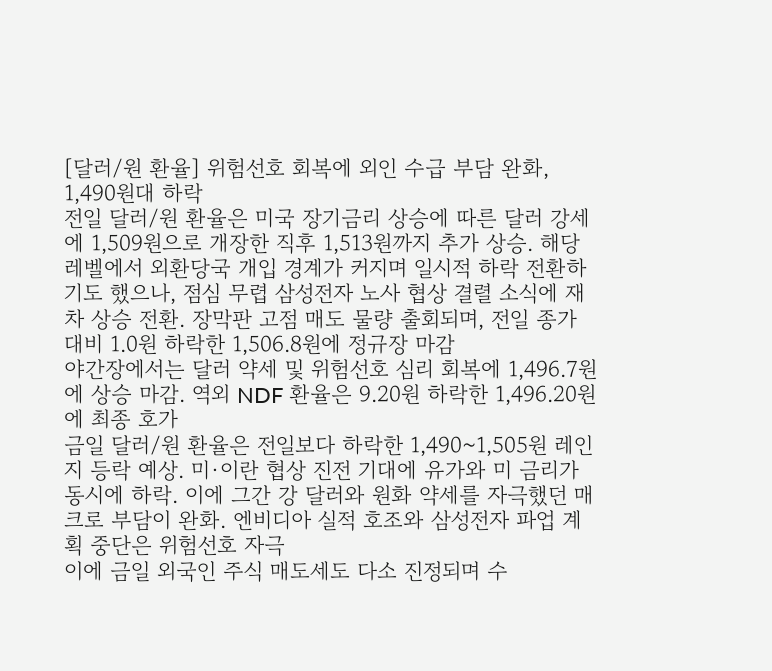[달러/원 환율] 위험선호 회복에 외인 수급 부담 완화, 1,490원대 하락
전일 달러/원 환율은 미국 장기금리 상승에 따른 달러 강세에 1,509원으로 개장한 직후 1,513원까지 추가 상승. 해당 레벨에서 외환당국 개입 경계가 커지며 일시적 하락 전환하기도 했으나, 점심 무렵 삼성전자 노사 협상 결렬 소식에 재차 상승 전환. 장막판 고점 매도 물량 출회되며, 전일 종가 대비 1.0원 하락한 1,506.8원에 정규장 마감
야간장에서는 달러 약세 및 위험선호 심리 회복에 1,496.7원에 상승 마감. 역외 NDF 환율은 9.20원 하락한 1,496.20원에 최종 호가
금일 달러/원 환율은 전일보다 하락한 1,490~1,505원 레인지 등락 예상. 미·이란 협상 진전 기대에 유가와 미 금리가 동시에 하락. 이에 그간 강 달러와 원화 약세를 자극했던 매크로 부담이 완화. 엔비디아 실적 호조와 삼성전자 파업 계획 중단은 위험선호 자극
이에 금일 외국인 주식 매도세도 다소 진정되며 수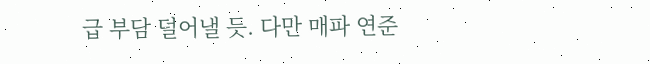급 부담 덜어낼 듯. 다만 매파 연준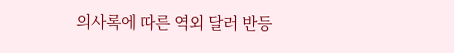의사록에 따른 역외 달러 반등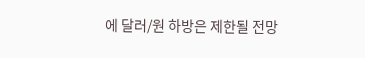에 달러/원 하방은 제한될 전망